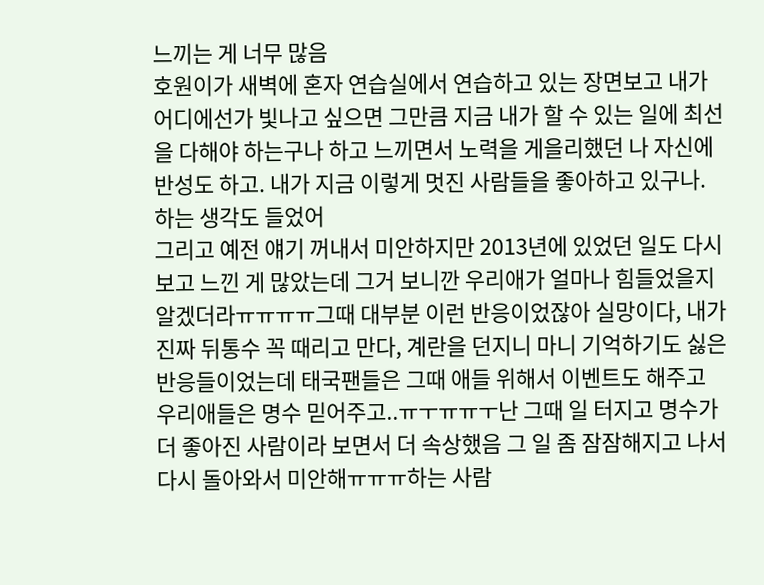느끼는 게 너무 많음
호원이가 새벽에 혼자 연습실에서 연습하고 있는 장면보고 내가 어디에선가 빛나고 싶으면 그만큼 지금 내가 할 수 있는 일에 최선을 다해야 하는구나 하고 느끼면서 노력을 게을리했던 나 자신에 반성도 하고. 내가 지금 이렇게 멋진 사람들을 좋아하고 있구나. 하는 생각도 들었어
그리고 예전 얘기 꺼내서 미안하지만 2013년에 있었던 일도 다시 보고 느낀 게 많았는데 그거 보니깐 우리애가 얼마나 힘들었을지 알겠더라ㅠㅠㅠㅠ그때 대부분 이런 반응이었잖아 실망이다, 내가 진짜 뒤통수 꼭 때리고 만다, 계란을 던지니 마니 기억하기도 싫은 반응들이었는데 태국팬들은 그때 애들 위해서 이벤트도 해주고 우리애들은 명수 믿어주고..ㅠㅜㅠㅠㅜ난 그때 일 터지고 명수가 더 좋아진 사람이라 보면서 더 속상했음 그 일 좀 잠잠해지고 나서 다시 돌아와서 미안해ㅠㅠㅠ하는 사람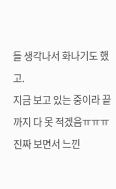들 생각나서 화나기도 했고.
지금 보고 있는 중이라 끝까지 다 못 적겠음ㅠㅠㅠ진짜 보면서 느낀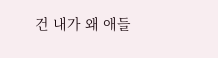건 내가 왜 애들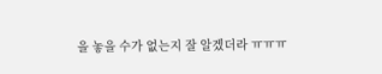을 놓을 수가 없는지 잘 알겠더라 ㅠㅠㅠ